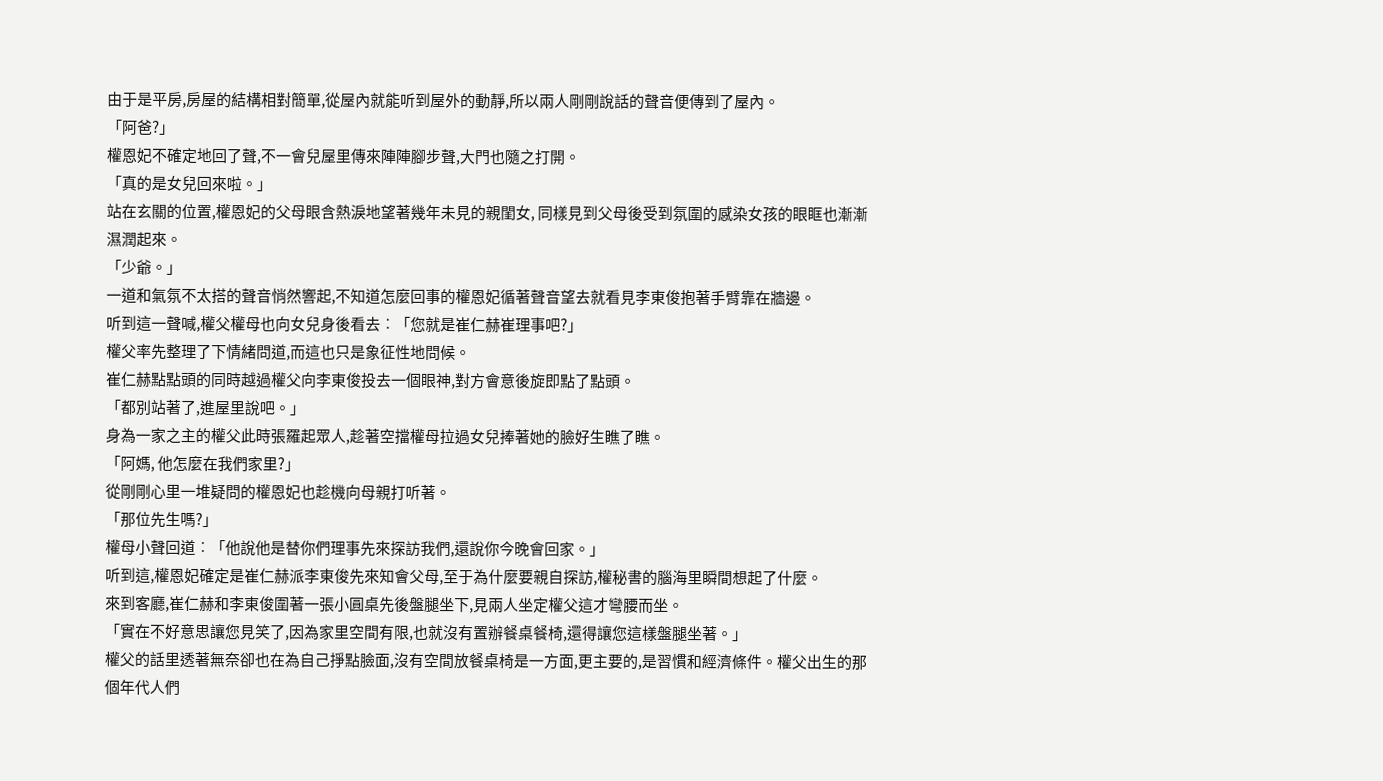由于是平房,房屋的結構相對簡單,從屋內就能听到屋外的動靜,所以兩人剛剛說話的聲音便傳到了屋內。
「阿爸?」
權恩妃不確定地回了聲,不一會兒屋里傳來陣陣腳步聲,大門也隨之打開。
「真的是女兒回來啦。」
站在玄關的位置,權恩妃的父母眼含熱淚地望著幾年未見的親閨女, 同樣見到父母後受到氛圍的感染女孩的眼眶也漸漸濕潤起來。
「少爺。」
一道和氣氛不太搭的聲音悄然響起,不知道怎麼回事的權恩妃循著聲音望去就看見李東俊抱著手臂靠在牆邊。
听到這一聲喊,權父權母也向女兒身後看去︰「您就是崔仁赫崔理事吧?」
權父率先整理了下情緒問道,而這也只是象征性地問候。
崔仁赫點點頭的同時越過權父向李東俊投去一個眼神,對方會意後旋即點了點頭。
「都別站著了,進屋里說吧。」
身為一家之主的權父此時張羅起眾人,趁著空擋權母拉過女兒捧著她的臉好生瞧了瞧。
「阿媽, 他怎麼在我們家里?」
從剛剛心里一堆疑問的權恩妃也趁機向母親打听著。
「那位先生嗎?」
權母小聲回道︰「他說他是替你們理事先來探訪我們,還說你今晚會回家。」
听到這,權恩妃確定是崔仁赫派李東俊先來知會父母,至于為什麼要親自探訪,權秘書的腦海里瞬間想起了什麼。
來到客廳,崔仁赫和李東俊圍著一張小圓桌先後盤腿坐下,見兩人坐定權父這才彎腰而坐。
「實在不好意思讓您見笑了,因為家里空間有限,也就沒有置辦餐桌餐椅,還得讓您這樣盤腿坐著。」
權父的話里透著無奈卻也在為自己掙點臉面,沒有空間放餐桌椅是一方面,更主要的,是習慣和經濟條件。權父出生的那個年代人們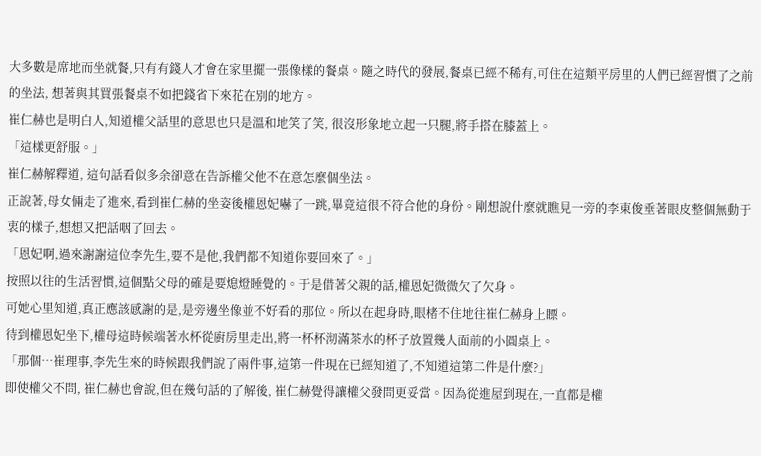大多數是席地而坐就餐,只有有錢人才會在家里擺一張像樣的餐桌。隨之時代的發展,餐桌已經不稀有,可住在這類平房里的人們已經習慣了之前的坐法, 想著與其買張餐桌不如把錢省下來花在別的地方。
崔仁赫也是明白人,知道權父話里的意思也只是溫和地笑了笑, 很沒形象地立起一只腿,將手搭在膝蓋上。
「這樣更舒服。」
崔仁赫解釋道, 這句話看似多余卻意在告訴權父他不在意怎麼個坐法。
正說著,母女倆走了進來,看到崔仁赫的坐姿後權恩妃嚇了一跳,畢竟這很不符合他的身份。剛想說什麼就瞧見一旁的李東俊垂著眼皮整個無動于衷的樣子,想想又把話咽了回去。
「恩妃啊,過來謝謝這位李先生,要不是他,我們都不知道你要回來了。」
按照以往的生活習慣,這個點父母的確是要熄燈睡覺的。于是借著父親的話,權恩妃微微欠了欠身。
可她心里知道,真正應該感謝的是,是旁邊坐像並不好看的那位。所以在起身時,眼楮不住地往崔仁赫身上瞟。
待到權恩妃坐下,權母這時候端著水杯從廚房里走出,將一杯杯沏滿茶水的杯子放置幾人面前的小圓桌上。
「那個…崔理事,李先生來的時候跟我們說了兩件事,這第一件現在已經知道了,不知道這第二件是什麼?」
即使權父不問, 崔仁赫也會說,但在幾句話的了解後, 崔仁赫覺得讓權父發問更妥當。因為從進屋到現在,一直都是權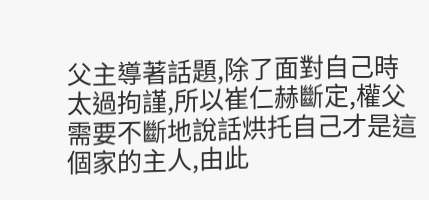父主導著話題,除了面對自己時太過拘謹,所以崔仁赫斷定,權父需要不斷地說話烘托自己才是這個家的主人,由此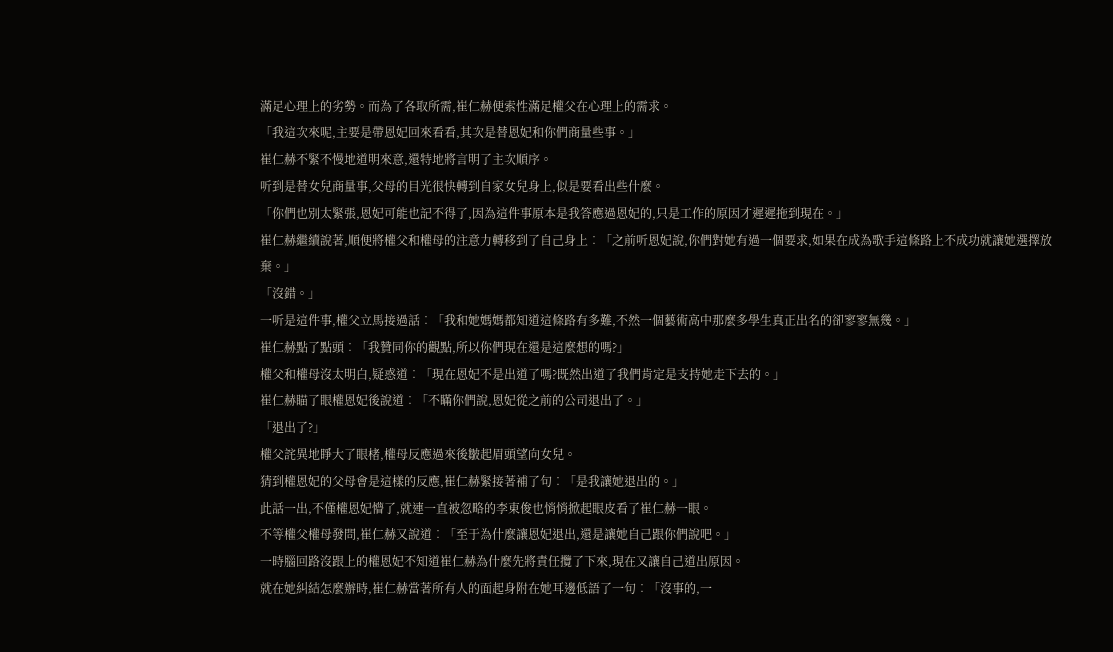滿足心理上的劣勢。而為了各取所需,崔仁赫便索性滿足權父在心理上的需求。
「我這次來呢,主要是帶恩妃回來看看,其次是替恩妃和你們商量些事。」
崔仁赫不緊不慢地道明來意,還特地將言明了主次順序。
听到是替女兒商量事,父母的目光很快轉到自家女兒身上,似是要看出些什麼。
「你們也別太緊張,恩妃可能也記不得了,因為這件事原本是我答應過恩妃的,只是工作的原因才遲遲拖到現在。」
崔仁赫繼續說著,順便將權父和權母的注意力轉移到了自己身上︰「之前听恩妃說,你們對她有過一個要求,如果在成為歌手這條路上不成功就讓她選擇放棄。」
「沒錯。」
一听是這件事,權父立馬接過話︰「我和她媽媽都知道這條路有多難,不然一個藝術高中那麼多學生真正出名的卻寥寥無幾。」
崔仁赫點了點頭︰「我贊同你的觀點,所以你們現在還是這麼想的嗎?」
權父和權母沒太明白,疑惑道︰「現在恩妃不是出道了嗎?既然出道了我們肯定是支持她走下去的。」
崔仁赫瞄了眼權恩妃後說道︰「不瞞你們說,恩妃從之前的公司退出了。」
「退出了?」
權父詫異地睜大了眼楮,權母反應過來後皺起眉頭望向女兒。
猜到權恩妃的父母會是這樣的反應,崔仁赫緊接著補了句︰「是我讓她退出的。」
此話一出,不僅權恩妃懵了,就連一直被忽略的李東俊也悄悄掀起眼皮看了崔仁赫一眼。
不等權父權母發問,崔仁赫又說道︰「至于為什麼讓恩妃退出,還是讓她自己跟你們說吧。」
一時腦回路沒跟上的權恩妃不知道崔仁赫為什麼先將責任攬了下來,現在又讓自己道出原因。
就在她糾結怎麼辦時,崔仁赫當著所有人的面起身附在她耳邊低語了一句︰「沒事的,一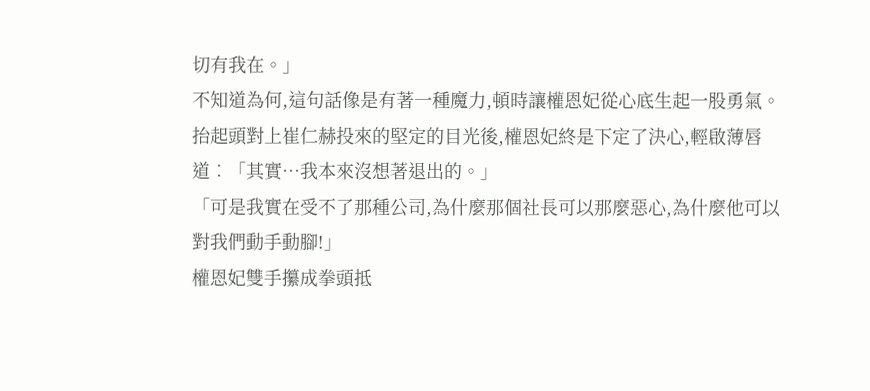切有我在。」
不知道為何,這句話像是有著一種魔力,頓時讓權恩妃從心底生起一股勇氣。
抬起頭對上崔仁赫投來的堅定的目光後,權恩妃終是下定了決心,輕啟薄唇道︰「其實…我本來沒想著退出的。」
「可是我實在受不了那種公司,為什麼那個社長可以那麼惡心,為什麼他可以對我們動手動腳!」
權恩妃雙手攥成拳頭抵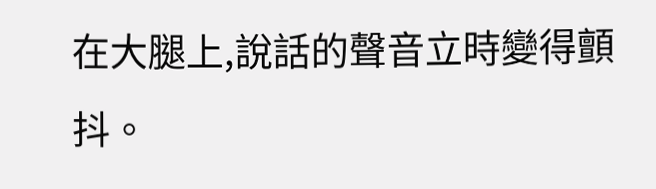在大腿上,說話的聲音立時變得顫抖。